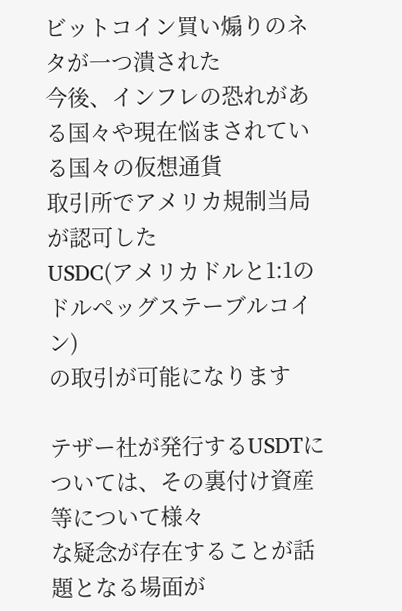ビットコイン買い煽りのネタが一つ潰された
今後、インフレの恐れがある国々や現在悩まされている国々の仮想通貨
取引所でアメリカ規制当局が認可した
USDC(アメリカドルと1:1のドルペッグステーブルコイン)
の取引が可能になります

テザー社が発行するUSDTについては、その裏付け資産等について様々
な疑念が存在することが話題となる場面が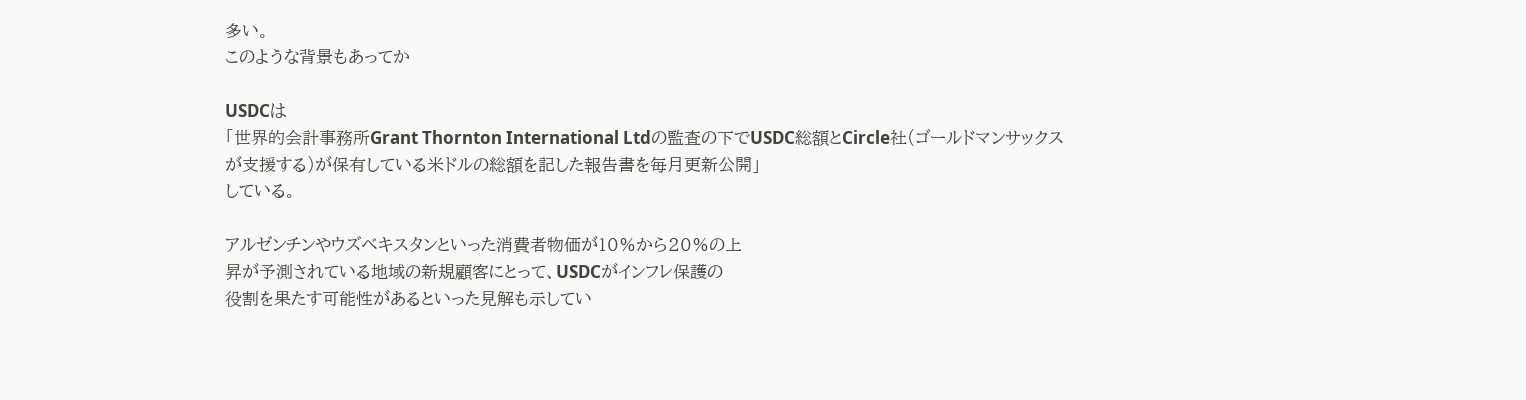多い。
このような背景もあってか

USDCは
「世界的会計事務所Grant Thornton International Ltdの監査の下でUSDC総額とCircle社(ゴールドマンサックスが支援する)が保有している米ドルの総額を記した報告書を毎月更新公開」
している。

アルゼンチンやウズベキスタンといった消費者物価が10%から20%の上
昇が予測されている地域の新規顧客にとって、USDCがインフレ保護の
役割を果たす可能性があるといった見解も示してい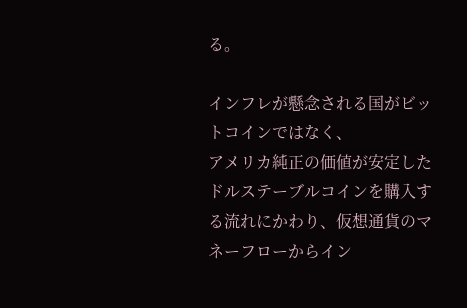る。

インフレが懸念される国がビットコインではなく、
アメリカ純正の価値が安定したドルステーブルコインを購入する流れにかわり、仮想通貨のマネーフローからイン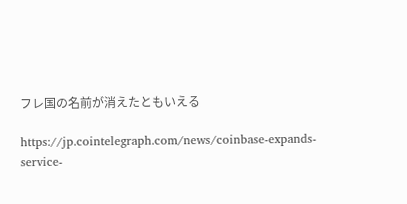フレ国の名前が消えたともいえる

https://jp.cointelegraph.com/news/coinbase-expands-service-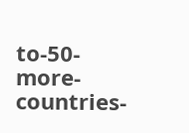to-50-more-countries-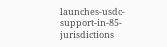launches-usdc-support-in-85-jurisdictions